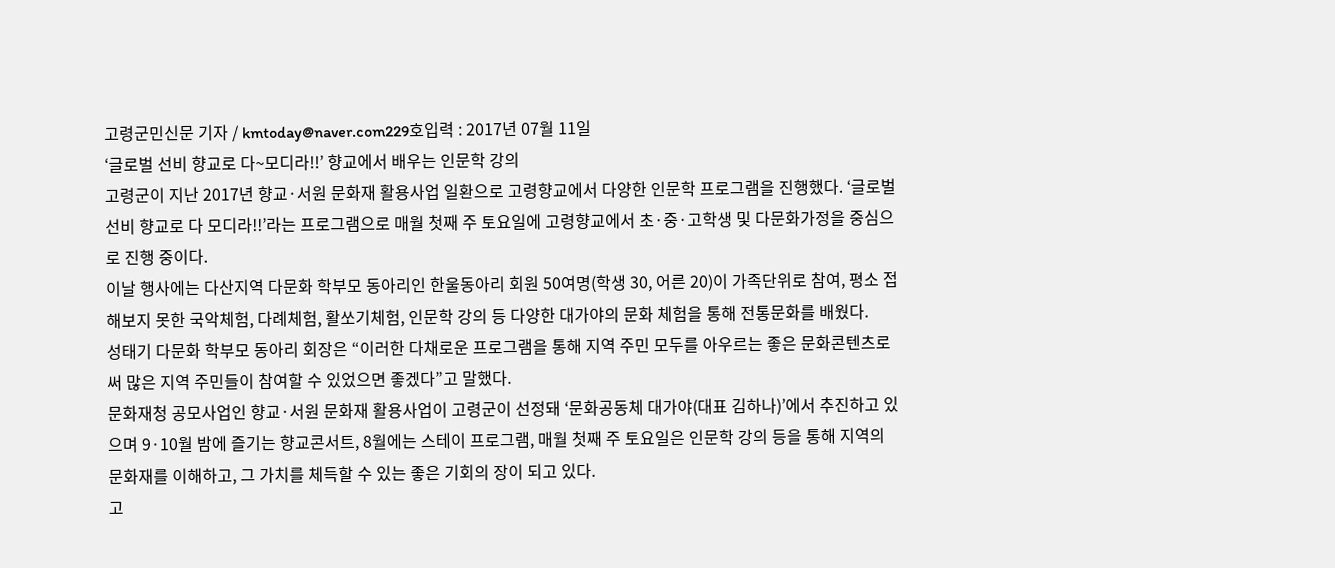고령군민신문 기자 / kmtoday@naver.com229호입력 : 2017년 07월 11일
‘글로벌 선비 향교로 다~모디라!!’ 향교에서 배우는 인문학 강의
고령군이 지난 2017년 향교·서원 문화재 활용사업 일환으로 고령향교에서 다양한 인문학 프로그램을 진행했다. ‘글로벌선비 향교로 다 모디라!!’라는 프로그램으로 매월 첫째 주 토요일에 고령향교에서 초·중·고학생 및 다문화가정을 중심으로 진행 중이다.
이날 행사에는 다산지역 다문화 학부모 동아리인 한울동아리 회원 50여명(학생 30, 어른 20)이 가족단위로 참여, 평소 접해보지 못한 국악체험, 다례체험, 활쏘기체험, 인문학 강의 등 다양한 대가야의 문화 체험을 통해 전통문화를 배웠다.
성태기 다문화 학부모 동아리 회장은 “이러한 다채로운 프로그램을 통해 지역 주민 모두를 아우르는 좋은 문화콘텐츠로써 많은 지역 주민들이 참여할 수 있었으면 좋겠다”고 말했다.
문화재청 공모사업인 향교·서원 문화재 활용사업이 고령군이 선정돼 ‘문화공동체 대가야(대표 김하나)’에서 추진하고 있으며 9·10월 밤에 즐기는 향교콘서트, 8월에는 스테이 프로그램, 매월 첫째 주 토요일은 인문학 강의 등을 통해 지역의 문화재를 이해하고, 그 가치를 체득할 수 있는 좋은 기회의 장이 되고 있다.
고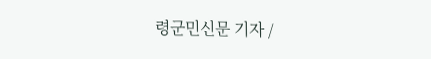령군민신문 기자 /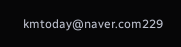kmtoday@naver.com229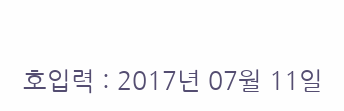호입력 : 2017년 07월 11일